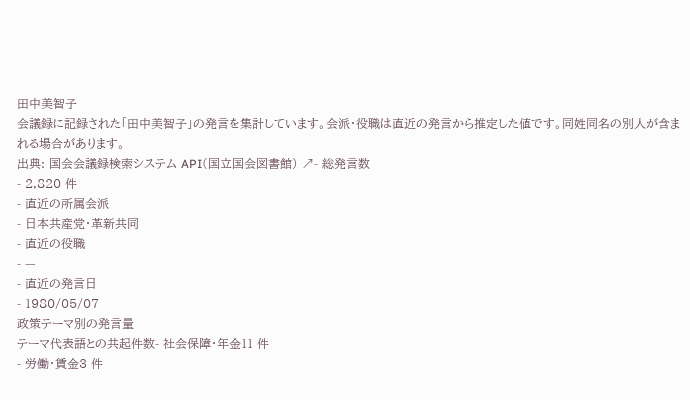田中美智子
会議録に記録された「田中美智子」の発言を集計しています。会派・役職は直近の発言から推定した値です。同姓同名の別人が含まれる場合があります。
出典: 国会会議録検索システム API(国立国会図書館) ↗- 総発言数
- 2,820 件
- 直近の所属会派
- 日本共産党・革新共同
- 直近の役職
- —
- 直近の発言日
- 1980/05/07
政策テーマ別の発言量
テーマ代表語との共起件数- 社会保障・年金11 件
- 労働・賃金3 件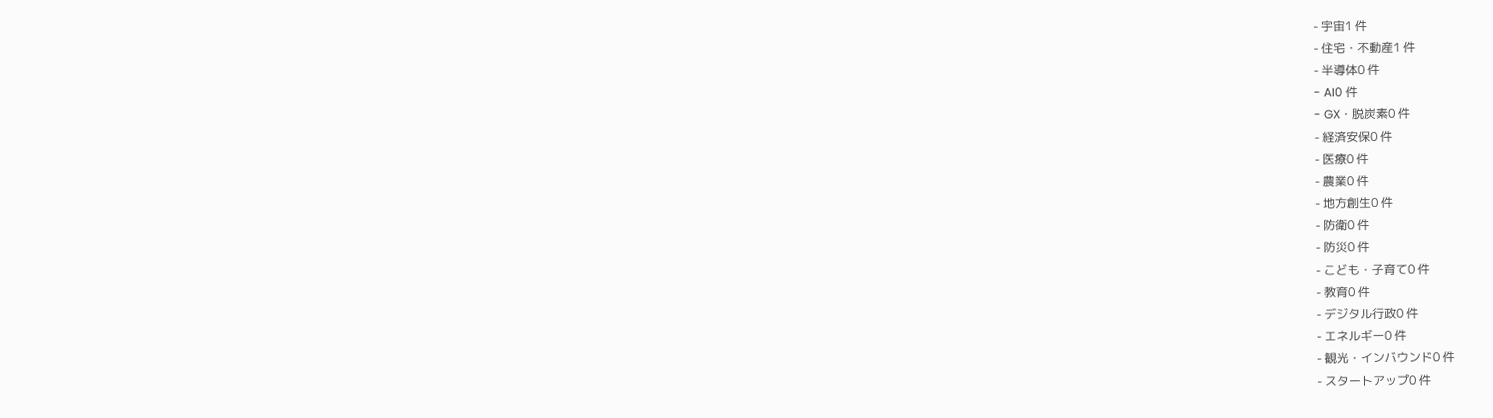- 宇宙1 件
- 住宅・不動産1 件
- 半導体0 件
- AI0 件
- GX・脱炭素0 件
- 経済安保0 件
- 医療0 件
- 農業0 件
- 地方創生0 件
- 防衛0 件
- 防災0 件
- こども・子育て0 件
- 教育0 件
- デジタル行政0 件
- エネルギー0 件
- 観光・インバウンド0 件
- スタートアップ0 件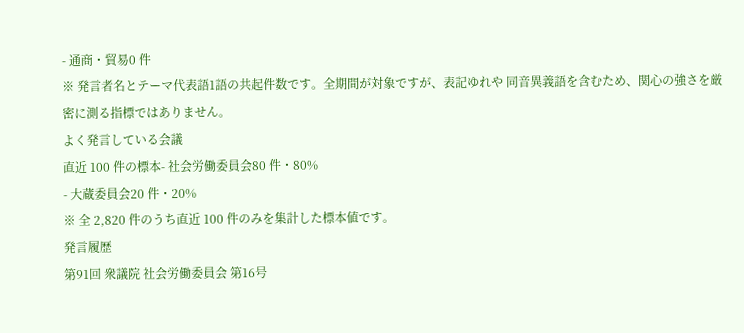- 通商・貿易0 件
※ 発言者名とテーマ代表語1語の共起件数です。全期間が対象ですが、表記ゆれや 同音異義語を含むため、関心の強さを厳密に測る指標ではありません。
よく発言している会議
直近 100 件の標本- 社会労働委員会80 件・80%
- 大蔵委員会20 件・20%
※ 全 2,820 件のうち直近 100 件のみを集計した標本値です。
発言履歴
第91回 衆議院 社会労働委員会 第16号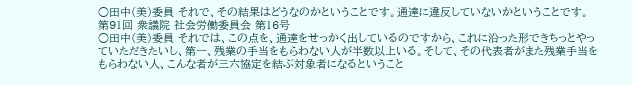○田中(美)委員 それで、その結果はどうなのかということです。通達に違反していないかということです。
第91回 衆議院 社会労働委員会 第16号
○田中(美)委員 それでは、この点を、通達をせっかく出しているのですから、これに沿った形できちっとやっていただきたいし、第一、残業の手当をもらわない人が半数以上いる。そして、その代表者がまた残業手当をもらわない人、こんな者が三六協定を結ぶ対象者になるということ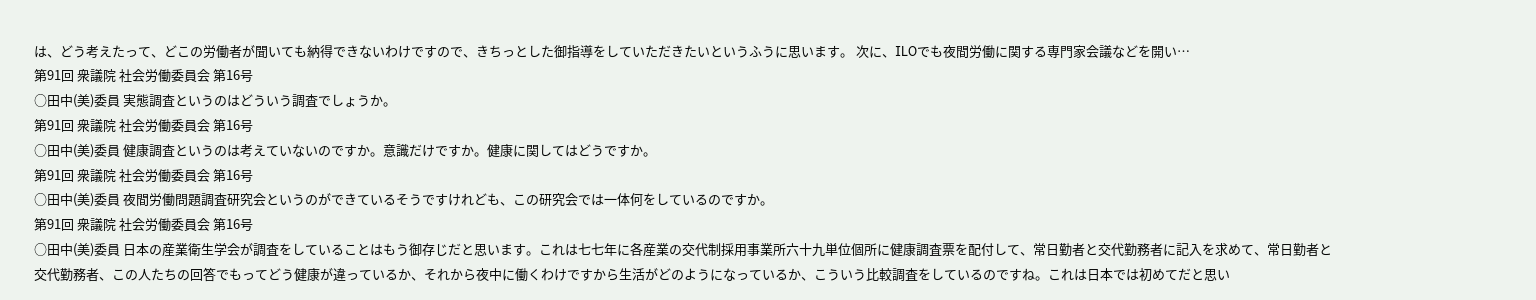は、どう考えたって、どこの労働者が聞いても納得できないわけですので、きちっとした御指導をしていただきたいというふうに思います。 次に、ILOでも夜間労働に関する専門家会議などを開い…
第91回 衆議院 社会労働委員会 第16号
○田中(美)委員 実態調査というのはどういう調査でしょうか。
第91回 衆議院 社会労働委員会 第16号
○田中(美)委員 健康調査というのは考えていないのですか。意識だけですか。健康に関してはどうですか。
第91回 衆議院 社会労働委員会 第16号
○田中(美)委員 夜間労働問題調査研究会というのができているそうですけれども、この研究会では一体何をしているのですか。
第91回 衆議院 社会労働委員会 第16号
○田中(美)委員 日本の産業衛生学会が調査をしていることはもう御存じだと思います。これは七七年に各産業の交代制採用事業所六十九単位個所に健康調査票を配付して、常日勤者と交代勤務者に記入を求めて、常日勤者と交代勤務者、この人たちの回答でもってどう健康が違っているか、それから夜中に働くわけですから生活がどのようになっているか、こういう比較調査をしているのですね。これは日本では初めてだと思い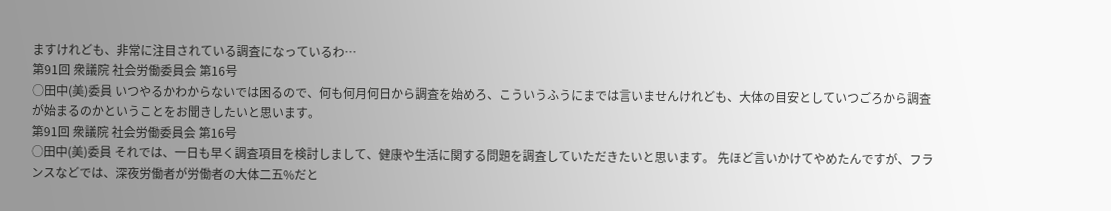ますけれども、非常に注目されている調査になっているわ…
第91回 衆議院 社会労働委員会 第16号
○田中(美)委員 いつやるかわからないでは困るので、何も何月何日から調査を始めろ、こういうふうにまでは言いませんけれども、大体の目安としていつごろから調査が始まるのかということをお聞きしたいと思います。
第91回 衆議院 社会労働委員会 第16号
○田中(美)委員 それでは、一日も早く調査項目を検討しまして、健康や生活に関する問題を調査していただきたいと思います。 先ほど言いかけてやめたんですが、フランスなどでは、深夜労働者が労働者の大体二五%だと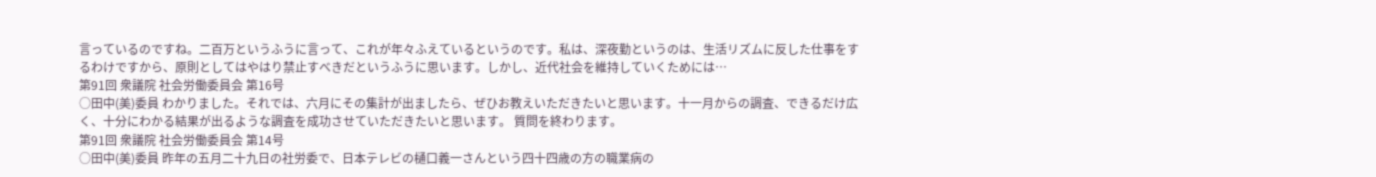言っているのですね。二百万というふうに言って、これが年々ふえているというのです。私は、深夜勤というのは、生活リズムに反した仕事をするわけですから、原則としてはやはり禁止すべきだというふうに思います。しかし、近代社会を維持していくためには…
第91回 衆議院 社会労働委員会 第16号
○田中(美)委員 わかりました。それでは、六月にその集計が出ましたら、ぜひお教えいただきたいと思います。十一月からの調査、できるだけ広く、十分にわかる結果が出るような調査を成功させていただきたいと思います。 質問を終わります。
第91回 衆議院 社会労働委員会 第14号
○田中(美)委員 昨年の五月二十九日の社労委で、日本テレビの樋口義一さんという四十四歳の方の職業病の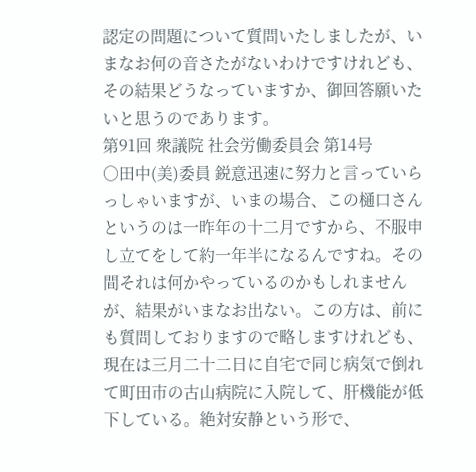認定の問題について質問いたしましたが、いまなお何の音さたがないわけですけれども、その結果どうなっていますか、御回答願いたいと思うのであります。
第91回 衆議院 社会労働委員会 第14号
○田中(美)委員 鋭意迅速に努力と言っていらっしゃいますが、いまの場合、この樋口さんというのは一昨年の十二月ですから、不服申し立てをして約一年半になるんですね。その間それは何かやっているのかもしれませんが、結果がいまなお出ない。この方は、前にも質問しておりますので略しますけれども、現在は三月二十二日に自宅で同じ病気で倒れて町田市の古山病院に入院して、肝機能が低下している。絶対安静という形で、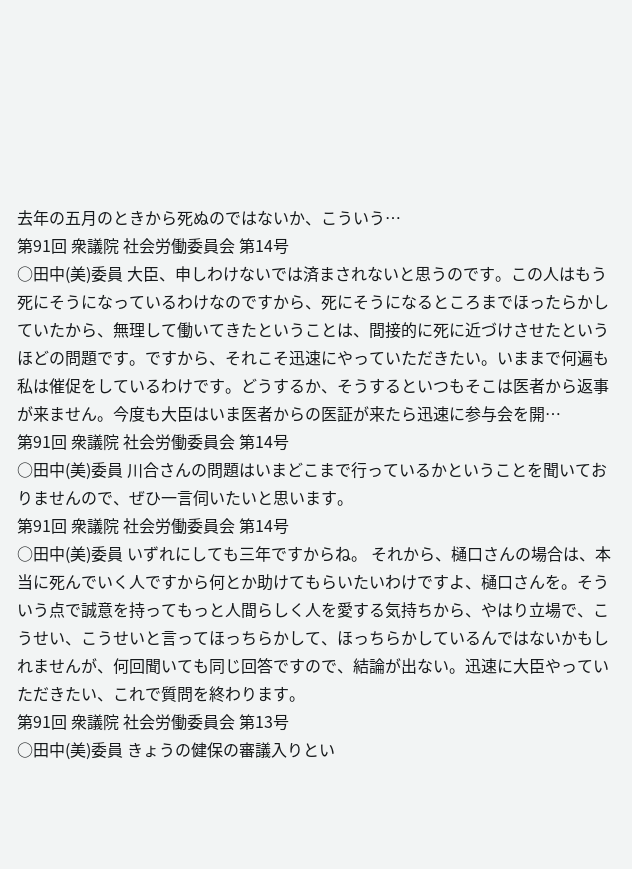去年の五月のときから死ぬのではないか、こういう…
第91回 衆議院 社会労働委員会 第14号
○田中(美)委員 大臣、申しわけないでは済まされないと思うのです。この人はもう死にそうになっているわけなのですから、死にそうになるところまでほったらかしていたから、無理して働いてきたということは、間接的に死に近づけさせたというほどの問題です。ですから、それこそ迅速にやっていただきたい。いままで何遍も私は催促をしているわけです。どうするか、そうするといつもそこは医者から返事が来ません。今度も大臣はいま医者からの医証が来たら迅速に参与会を開…
第91回 衆議院 社会労働委員会 第14号
○田中(美)委員 川合さんの問題はいまどこまで行っているかということを聞いておりませんので、ぜひ一言伺いたいと思います。
第91回 衆議院 社会労働委員会 第14号
○田中(美)委員 いずれにしても三年ですからね。 それから、樋口さんの場合は、本当に死んでいく人ですから何とか助けてもらいたいわけですよ、樋口さんを。そういう点で誠意を持ってもっと人間らしく人を愛する気持ちから、やはり立場で、こうせい、こうせいと言ってほっちらかして、ほっちらかしているんではないかもしれませんが、何回聞いても同じ回答ですので、結論が出ない。迅速に大臣やっていただきたい、これで質問を終わります。
第91回 衆議院 社会労働委員会 第13号
○田中(美)委員 きょうの健保の審議入りとい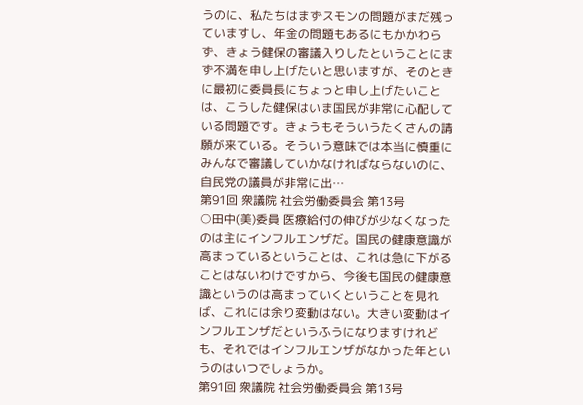うのに、私たちはまずスモンの問題がまだ残っていますし、年金の問題もあるにもかかわらず、きょう健保の審議入りしたということにまず不満を申し上げたいと思いますが、そのときに最初に委員長にちょっと申し上げたいことは、こうした健保はいま国民が非常に心配している問題です。きょうもそういうたくさんの請願が来ている。そういう意味では本当に慎重にみんなで審議していかなければならないのに、自民党の議員が非常に出…
第91回 衆議院 社会労働委員会 第13号
○田中(美)委員 医療給付の伸びが少なくなったのは主にインフルエンザだ。国民の健康意識が高まっているということは、これは急に下がることはないわけですから、今後も国民の健康意識というのは高まっていくということを見れば、これには余り変動はない。大きい変動はインフルエンザだというふうになりますけれども、それではインフルエンザがなかった年というのはいつでしょうか。
第91回 衆議院 社会労働委員会 第13号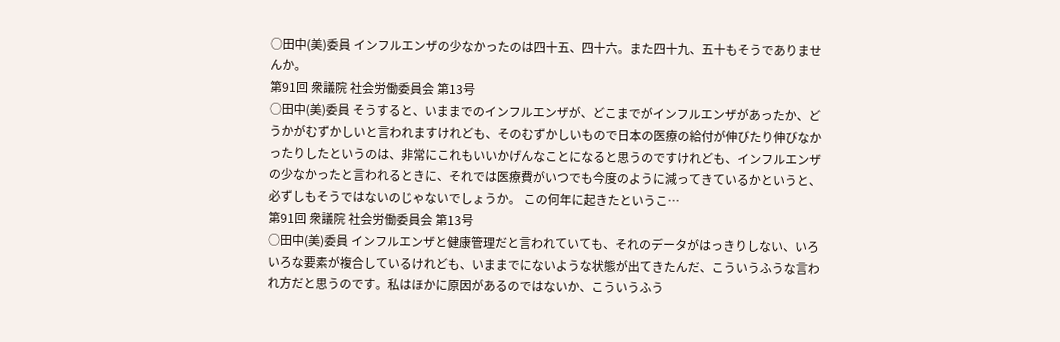○田中(美)委員 インフルエンザの少なかったのは四十五、四十六。また四十九、五十もそうでありませんか。
第91回 衆議院 社会労働委員会 第13号
○田中(美)委員 そうすると、いままでのインフルエンザが、どこまでがインフルエンザがあったか、どうかがむずかしいと言われますけれども、そのむずかしいもので日本の医療の給付が伸びたり伸びなかったりしたというのは、非常にこれもいいかげんなことになると思うのですけれども、インフルエンザの少なかったと言われるときに、それでは医療費がいつでも今度のように減ってきているかというと、必ずしもそうではないのじゃないでしょうか。 この何年に起きたというこ…
第91回 衆議院 社会労働委員会 第13号
○田中(美)委員 インフルエンザと健康管理だと言われていても、それのデータがはっきりしない、いろいろな要素が複合しているけれども、いままでにないような状態が出てきたんだ、こういうふうな言われ方だと思うのです。私はほかに原因があるのではないか、こういうふう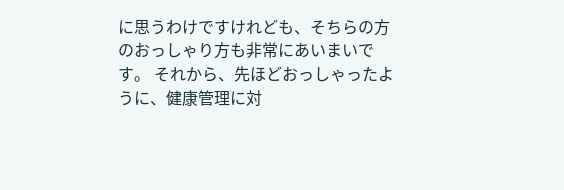に思うわけですけれども、そちらの方のおっしゃり方も非常にあいまいです。 それから、先ほどおっしゃったように、健康管理に対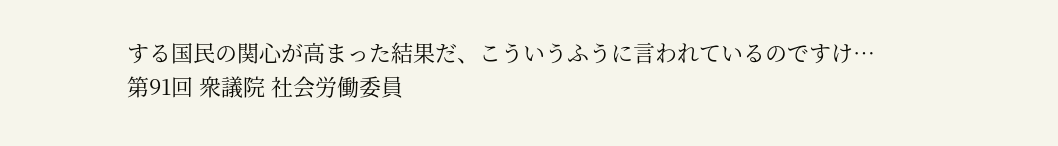する国民の関心が高まった結果だ、こういうふうに言われているのですけ…
第91回 衆議院 社会労働委員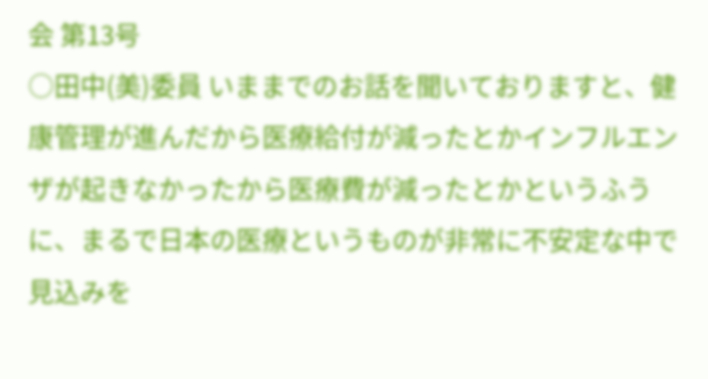会 第13号
○田中(美)委員 いままでのお話を聞いておりますと、健康管理が進んだから医療給付が減ったとかインフルエンザが起きなかったから医療費が減ったとかというふうに、まるで日本の医療というものが非常に不安定な中で見込みを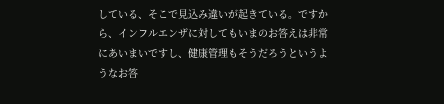している、そこで見込み違いが起きている。ですから、インフルエンザに対してもいまのお答えは非常にあいまいですし、健康管理もそうだろうというようなお答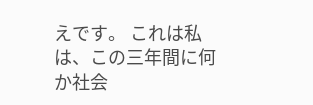えです。 これは私は、この三年間に何か社会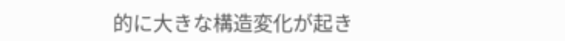的に大きな構造変化が起き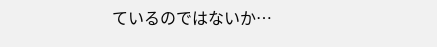ているのではないか…